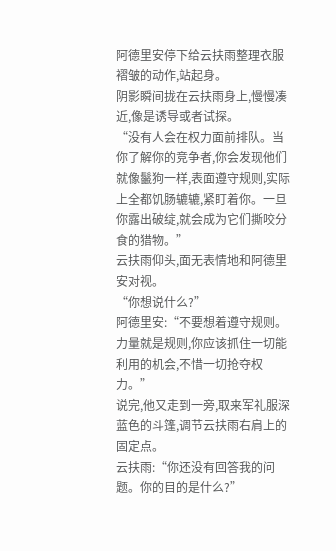阿德里安停下给云扶雨整理衣服褶皱的动作,站起身。
阴影瞬间拢在云扶雨身上,慢慢凑近,像是诱导或者试探。
“没有人会在权力面前排队。当你了解你的竞争者,你会发现他们就像鬣狗一样,表面遵守规则,实际上全都饥肠辘辘,紧盯着你。一旦你露出破绽,就会成为它们撕咬分食的猎物。”
云扶雨仰头,面无表情地和阿德里安对视。
“你想说什么?”
阿德里安:“不要想着遵守规则。力量就是规则,你应该抓住一切能利用的机会,不惜一切抢夺权力。”
说完,他又走到一旁,取来军礼服深蓝色的斗篷,调节云扶雨右肩上的固定点。
云扶雨:“你还没有回答我的问题。你的目的是什么?”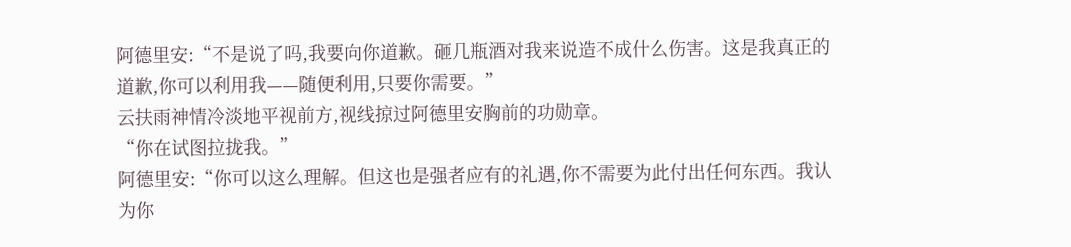阿德里安:“不是说了吗,我要向你道歉。砸几瓶酒对我来说造不成什么伤害。这是我真正的道歉,你可以利用我——随便利用,只要你需要。”
云扶雨神情冷淡地平视前方,视线掠过阿德里安胸前的功勋章。
“你在试图拉拢我。”
阿德里安:“你可以这么理解。但这也是强者应有的礼遇,你不需要为此付出任何东西。我认为你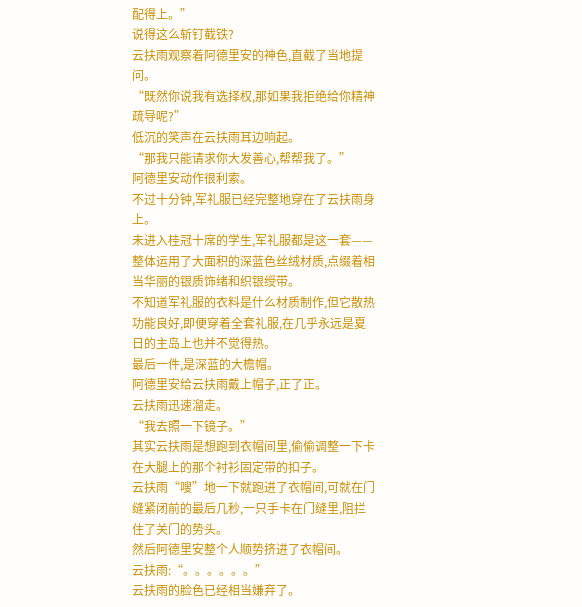配得上。”
说得这么斩钉截铁?
云扶雨观察着阿德里安的神色,直截了当地提问。
“既然你说我有选择权,那如果我拒绝给你精神疏导呢?”
低沉的笑声在云扶雨耳边响起。
“那我只能请求你大发善心,帮帮我了。”
阿德里安动作很利索。
不过十分钟,军礼服已经完整地穿在了云扶雨身上。
未进入桂冠十席的学生,军礼服都是这一套——整体运用了大面积的深蓝色丝绒材质,点缀着相当华丽的银质饰绪和织银绶带。
不知道军礼服的衣料是什么材质制作,但它散热功能良好,即便穿着全套礼服,在几乎永远是夏日的主岛上也并不觉得热。
最后一件,是深蓝的大檐帽。
阿德里安给云扶雨戴上帽子,正了正。
云扶雨迅速溜走。
“我去照一下镜子。”
其实云扶雨是想跑到衣帽间里,偷偷调整一下卡在大腿上的那个衬衫固定带的扣子。
云扶雨“嗖”地一下就跑进了衣帽间,可就在门缝紧闭前的最后几秒,一只手卡在门缝里,阻拦住了关门的势头。
然后阿德里安整个人顺势挤进了衣帽间。
云扶雨:“。。。。。。”
云扶雨的脸色已经相当嫌弃了。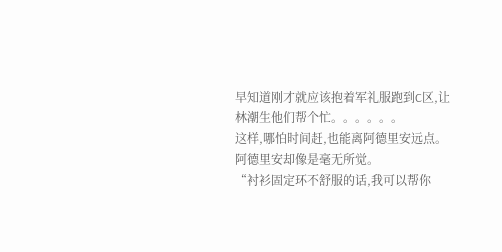早知道刚才就应该抱着军礼服跑到C区,让林潮生他们帮个忙。。。。。。
这样,哪怕时间赶,也能离阿德里安远点。
阿德里安却像是毫无所觉。
“衬衫固定环不舒服的话,我可以帮你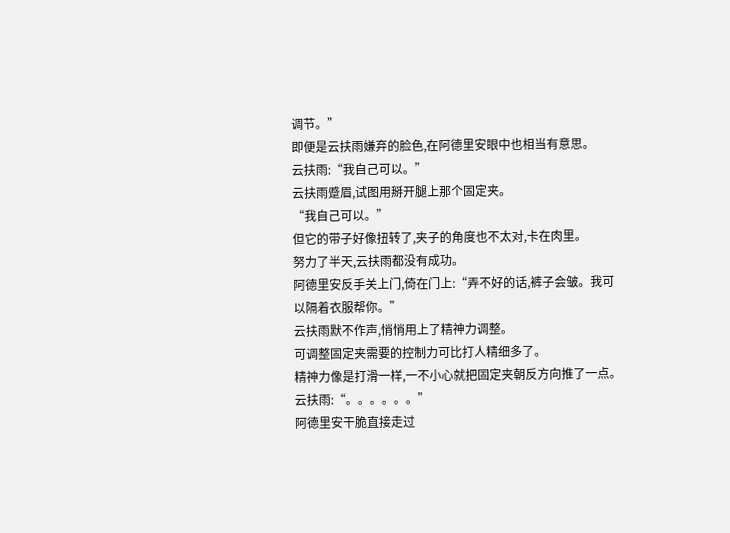调节。”
即便是云扶雨嫌弃的脸色,在阿德里安眼中也相当有意思。
云扶雨:“我自己可以。”
云扶雨蹙眉,试图用掰开腿上那个固定夹。
“我自己可以。”
但它的带子好像扭转了,夹子的角度也不太对,卡在肉里。
努力了半天,云扶雨都没有成功。
阿德里安反手关上门,倚在门上:“弄不好的话,裤子会皱。我可以隔着衣服帮你。”
云扶雨默不作声,悄悄用上了精神力调整。
可调整固定夹需要的控制力可比打人精细多了。
精神力像是打滑一样,一不小心就把固定夹朝反方向推了一点。
云扶雨:“。。。。。。”
阿德里安干脆直接走过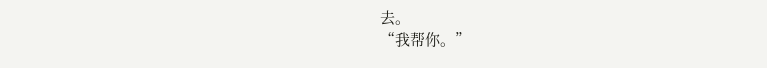去。
“我帮你。”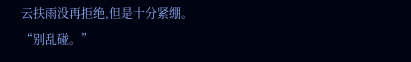云扶雨没再拒绝,但是十分紧绷。
“别乱碰。”